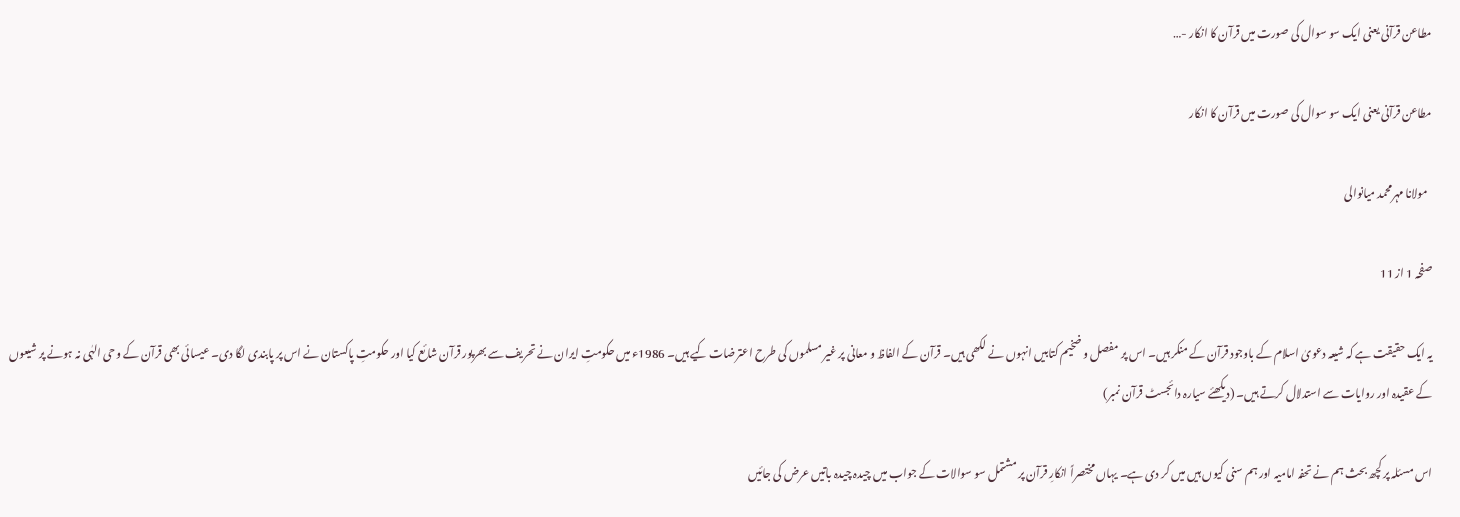مطاعن قرآنی یعنی ایک سو سوال کی صورت میں قرآن کا انکار -…

مطاعن قرآنی یعنی ایک سو سوال کی صورت میں قرآن کا انکار

  مولانا مہرمحمد میانوالی

صفحہ 1 از 11

یہ ایک حقیقت ہے کہ شیعہ دعویٰ اسلام کے باوجود قرآن کے منکر ہیں۔ اس پر مفصل و ضخیم کتابیں انہوں نے لکھی ہیں۔ قرآن کے الفاظ و معانی پر غیر مسلموں کی طرح اعترضات کیے ہیں۔ 1986ء میں حکومتِ ایران نے تحریف سے بھرپور قرآن شائع کیا اور حکومتِ پاکستان نے اس پر پابندی لگا دی۔ عیسائی بھی قرآن کے وحی الہٰی نہ ہونے پر شیعوں کے عقیدہ اور روایات سے استدلال کرتے ہیں۔ (دیکھئے سیارہ دائجسٹ قرآن نمبر)

اس مسئلہ پر کچھ بحث ہم نے تحفہ امامیہ اور ہم سنی کیوں ہیں میں کر دی ہے۔ یہاں مختصراً انکارِ قرآن پر مشتمل سو سوالات کے جواب میں چیدہ چیدہ باتیں عرض کی جائیں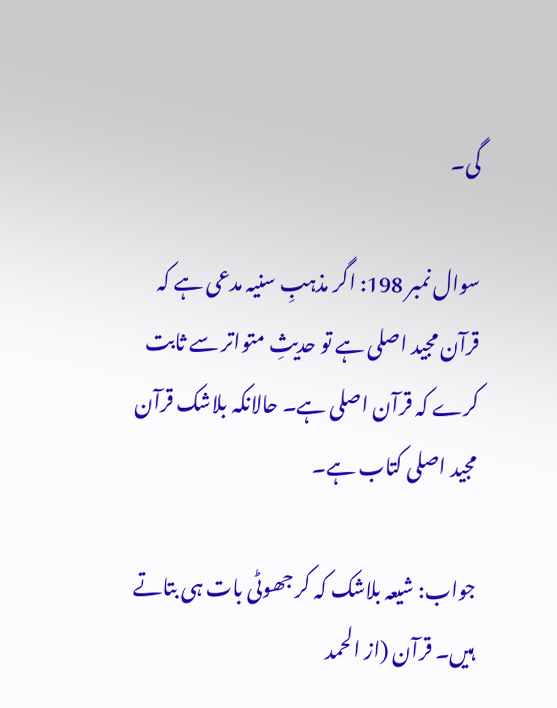گی۔

سوال نمبر 198: اگر مذہبِ سنیہ مدعی ہے کہ قرآن مجید اصلی ہے تو حدیثِ متواتر سے ثابت کرے کہ قرآن اصلی ہے۔ حالانکہ بلاشک قرآن مجید اصلی کتاب ہے۔

جواب: شیعہ بلاشک کہ کر جھوٹی بات ہی بتاتے ہیں۔ قرآن (از الحمد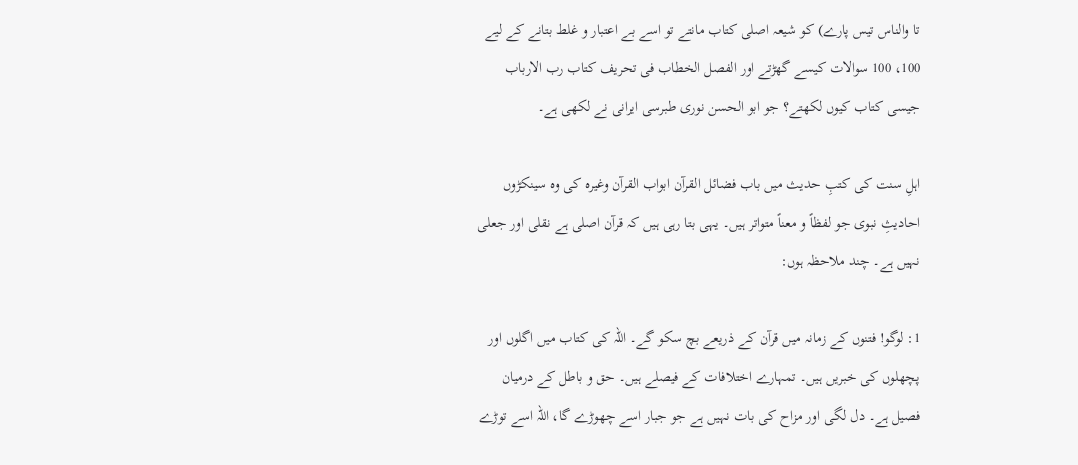تا والناس تیس پارے) کو شیعہ اصلی کتاب مانتے تو اسے بے اعتبار و غلط بتانے کے لیے 100، 100 سوالات کیسے گھڑتے اور الفصل الخطاب فی تحریف کتاب رب الارباب جیسی کتاب کیوں لکھتے؟ جو ابو الحسن نوری طبرسی ایرانی نے لکھی ہے۔

اہلِ سنت کی کتبِ حدیث میں باب فضائل القرآن ابواب القرآن وغیرہ کی وہ سینکڑوں احادیثِ نبوی جو لفظاً و معناً متواتر ہیں۔ یہی بتا رہی ہیں کہ قرآن اصلی ہے نقلی اور جعلی نہیں ہے۔ چند ملاحظہ ہوں:

1: لوگو! فتنوں کے زمانہ میں قرآن کے ذریعے بچ سکو گے۔ اللہ کی کتاب میں اگلوں اور پچھلوں کی خبریں ہیں۔ تمہارے اختلافات کے فیصلے ہیں۔ حق و باطل کے درمیان فصیل ہے۔ دل لگی اور مزاح کی بات نہیں ہے جو جبار اسے چھوڑے گا، اللہ اسے توڑے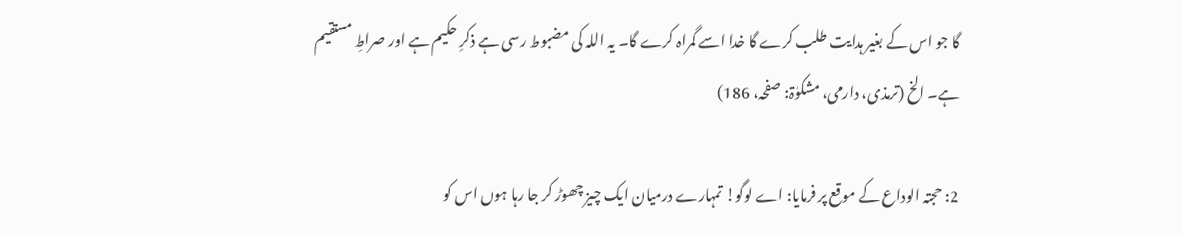گا جو اس کے بغیر ہدایت طلب کرے گا خدا اسے گمراہ کرے گا۔ یہ اللہ کی مضبوط رسی ہے ذکرِ حکیم ہے اور صراطِ مستقیم ہے۔ الخ (ترمذی، دارمی، مشکوٰۃ: صفحہ، 186)

2: حجتہ الوداع کے موقع پر فرمایا: اے لوگو! تمہارے درمیان ایک چیز چھوڑ کر جا رہا ہوں اس کو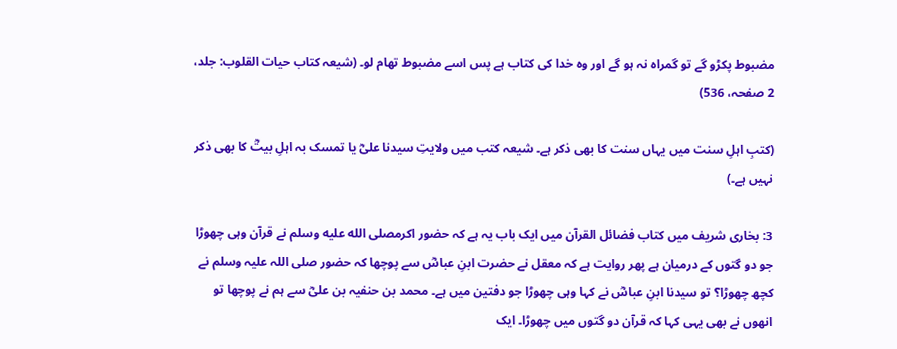مضبوط پکڑو گے تو گمراہ نہ ہو گے اور وہ خدا کی کتاب ہے پس اسے مضبوط تھام لو۔ (شیعہ کتاب حیات القلوب: جلد، 2 صفحہ، 536)

(کتبِ اہلِ سنت میں یہاں سنت کا بھی ذکر ہے۔ شیعہ کتب میں ولایتِ سیدنا علیؓ یا تمسک بہ اہلِ بیتؓ کا بھی ذکر نہیں ہے۔)

3: بخاری شریف میں کتاب فضائل القرآن میں ایک باب یہ ہے کہ حضور اکرمصلى الله عليه وسلم نے قرآن وہی چھوڑا جو دو گتوں کے درمیان ہے پھر روایت ہے کہ معقل نے حضرت ابنِ عباسؓ سے پوچھا کہ حضور صلی اللہ علیہ وسلم نے کچھ چھوڑا؟ تو سیدنا ابنِ عباسؓ نے کہا وہی چھوڑا جو دفتین میں ہے۔ محمد بن حنفیہ بن علیؓ سے ہم نے پوچھا تو انھوں نے بھی یہی کہا کہ قرآن دو گتوں میں چھوڑا۔ ایک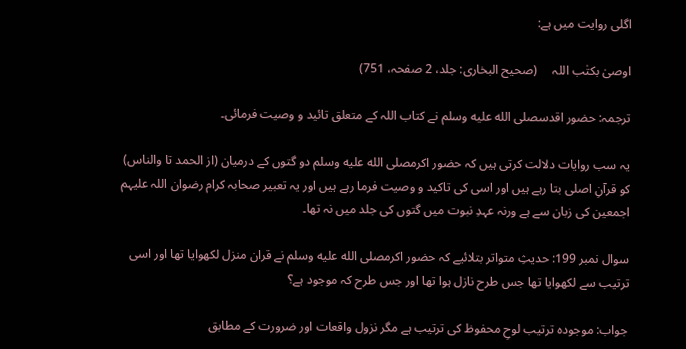اگلی روایت میں ہے:

اوصیٰ بکتٰب اللہ     (صحیح البخاری: جلد، 2 صفحہ، 751)

ترجمہ: حضور اقدسصلى الله عليه وسلم نے کتاب اللہ کے متعلق تائید و وصیت فرمائی۔

یہ سب روایات دلالت کرتی ہیں کہ حضور اکرمصلى الله عليه وسلم دو گتوں کے درمیان (از الحمد تا والناس) کو قرآنِ اصلی بتا رہے ہیں اور اسی کی تاکید و وصیت فرما رہے ہیں اور یہ تعبیر صحابہ کرام رضوان اللہ علیہم اجمعین کی زبان سے ہے ورنہ عہدِ نبوت میں گتوں کی جلد میں نہ تھا۔

سوال نمبر 199: حدیثِ متواتر بتلائیے کہ حضور اکرمصلى الله عليه وسلم نے قران منزل لکھوایا تھا اور اسی ترتیب سے لکھوایا تھا جس طرح نازل ہوا تھا اور جس طرح کہ موجود ہے؟

جواب: موجودہ ترتیب لوحِ محفوظ کی ترتیب ہے مگر نزول واقعات اور ضرورت کے مطابق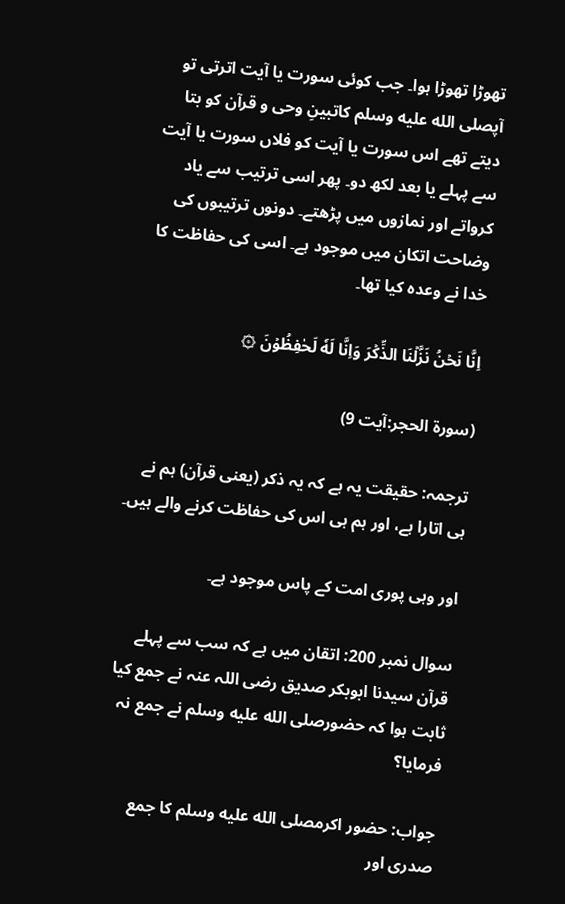تھوڑا تھوڑا ہوا۔ جب کوئی سورت یا آیت اترتی تو آپصلى الله عليه وسلم کاتبینِ وحی و قرآن کو بتا دیتے تھے اس سورت یا آیت کو فلاں سورت یا آیت سے پہلے یا بعد لکھ دو۔ پھر اسی ترتیب سے یاد کرواتے اور نمازوں میں پڑھتے۔ دونوں ترتیبوں کی وضاحت اتکان میں موجود ہے۔ اسی کی حفاظت کا خدا نے وعدہ کیا تھا۔

اِنَّا نَحۡنُ نَزَّلۡنَا الذِّكۡرَ وَاِنَّا لَهٗ لَحٰفِظُوۡنَ ۞

(سورۃ الحجر:آیت 9)

ترجمہ: حقیقت یہ ہے کہ یہ ذکر (یعنی قرآن) ہم نے ہی اتارا ہے، اور ہم ہی اس کی حفاظت کرنے والے ہیں۔

اور وہی پوری امت کے پاس موجود ہے۔

سوال نمبر 200: اتقان میں ہے کہ سب سے پہلے قرآن سیدنا ابوبکر صدیق رضی اللہ عنہ نے جمع کیا ثابت ہوا کہ حضورصلى الله عليه وسلم نے جمع نہ فرمایا؟

جواب: حضور اکرمصلى الله عليه وسلم کا جمع صدری اور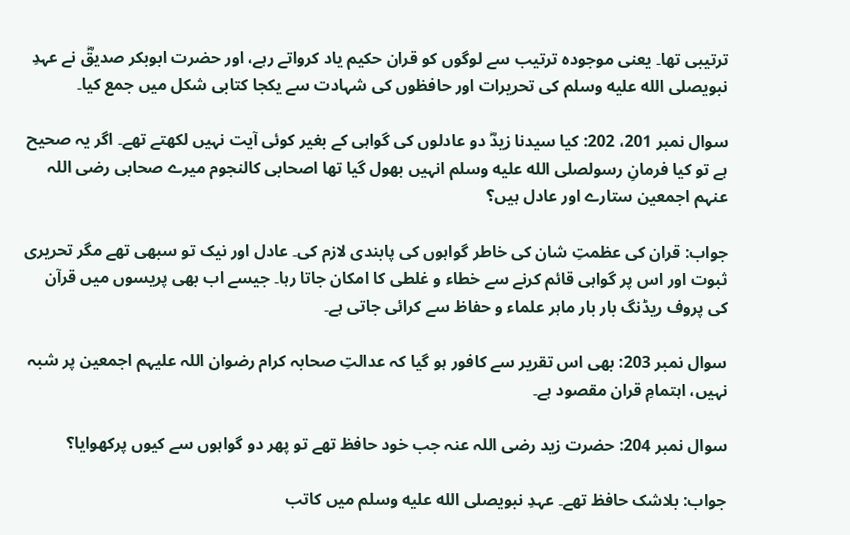ترتیبی تھا۔ یعنی موجودہ ترتیب سے لوگوں کو قران حکیم یاد کرواتے رہے، اور حضرت ابوبکر صدیقؓ نے عہدِ نبویصلى الله عليه وسلم کی تحریرات اور حافظوں کی شہادت سے یکجا کتابی شکل میں جمع کیا۔

سوال نمبر 201، 202: کیا سیدنا زیدؓ دو عادلوں کی گواہی کے بغیر کوئی آیت نہیں لکھتے تھے۔ اگر یہ صحیح ہے تو کیا فرمانِ رسولصلى الله عليه وسلم انہیں بھول گیا تھا اصحابی کالنجوم میرے صحابی رضی اللہ عنہم اجمعین ستارے اور عادل ہیں؟

جواب: قران کی عظمتِ شان کی خاطر گواہوں کی پابندی لازم کی۔ عادل اور نیک تو سبھی تھے مگر تحریری ثبوت اور اس پر گواہی قائم کرنے سے خطاء و غلطی کا امکان جاتا رہا۔ جیسے اب بھی پریسوں میں قرآن کی پروف ریڈنگ بار بار ماہر علماء و حفاظ سے کرائی جاتی ہے۔

سوال نمبر 203: بھی اس تقریر سے کافور ہو گیا کہ عدالتِ صحابہ کرام رضوان اللہ علیہم اجمعین پر شبہ نہیں، اہتمامِ قران مقصود ہے۔

سوال نمبر 204: حضرت زید رضی اللہ عنہ جب خود حافظ تھے تو پھر دو گواہوں سے کیوں پرکھوایا؟

جواب: بلاشک حافظ تھے۔ عہدِ نبویصلى الله عليه وسلم میں کاتب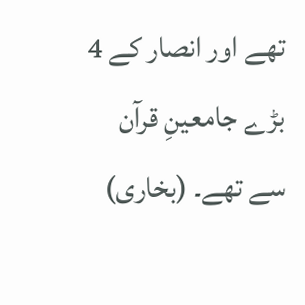تھے اور انصار کے 4 بڑے جامعینِ قرآن سے تھے۔ (بخاری)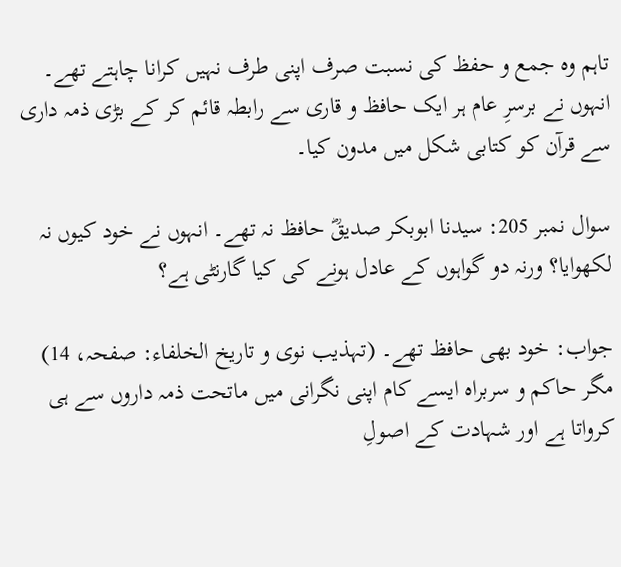تاہم وہ جمع و حفظ کی نسبت صرف اپنی طرف نہیں کرانا چاہتے تھے۔ انہوں نے برسرِ عام ہر ایک حافظ و قاری سے رابطہ قائم کر کے بڑی ذمہ داری سے قرآن کو کتابی شکل میں مدون کیا۔

سوال نمبر 205: سیدنا ابوبکر صدیقؓ حافظ نہ تھے۔ انہوں نے خود کیوں نہ لکھوایا؟ ورنہ دو گواہوں کے عادل ہونے کی کیا گارنٹی ہے؟

جواب: خود بھی حافظ تھے۔ (تہذیب نوی و تاریخ الخلفاء: صفحہ، 14) مگر حاکم و سربراہ ایسے کام اپنی نگرانی میں ماتحت ذمہ داروں سے ہی کرواتا ہے اور شہادت کے اصولِ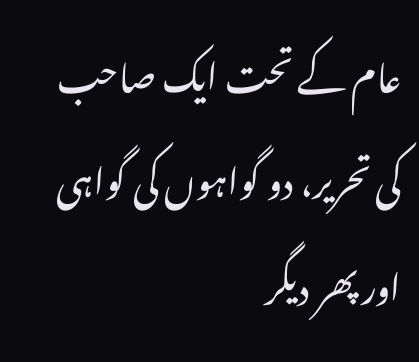عام کے تحت ایک صاحب کی تحریر، دو گواہوں کی گواہی اور پھر دیگر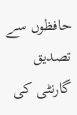حافظوں سے تصدیق گارنٹی کی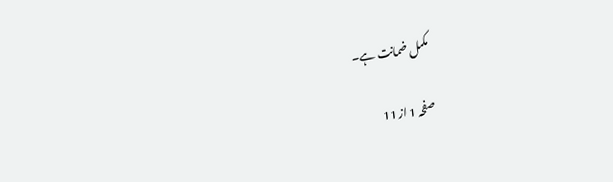مکمل ضمانت ہے۔

صفحہ 1 از 11